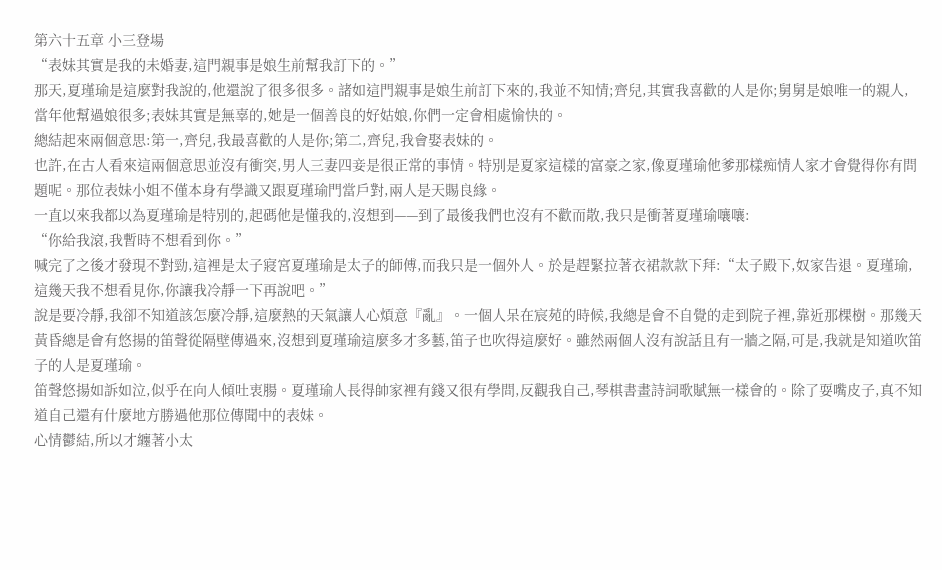第六十五章 小三登場
“表妹其實是我的未婚妻,這門親事是娘生前幫我訂下的。”
那天,夏瑾瑜是這麼對我說的,他還說了很多很多。諸如這門親事是娘生前訂下來的,我並不知情;齊兒,其實我喜歡的人是你;舅舅是娘唯一的親人,當年他幫過娘很多;表妹其實是無辜的,她是一個善良的好姑娘,你們一定會相處愉快的。
總結起來兩個意思:第一,齊兒,我最喜歡的人是你;第二,齊兒,我會娶表妹的。
也許,在古人看來這兩個意思並沒有衝突,男人三妻四妾是很正常的事情。特別是夏家這樣的富豪之家,像夏瑾瑜他爹那樣痴情人家才會覺得你有問題呢。那位表妹小姐不僅本身有學識又跟夏瑾瑜門當戶對,兩人是天賜良緣。
一直以來我都以為夏瑾瑜是特別的,起碼他是懂我的,沒想到——到了最後我們也沒有不歡而散,我只是衝著夏瑾瑜嚷嚷:
“你給我滾,我暫時不想看到你。”
喊完了之後才發現不對勁,這裡是太子寢宮夏瑾瑜是太子的師傅,而我只是一個外人。於是趕緊拉著衣裙款款下拜:“太子殿下,奴家告退。夏瑾瑜,這幾天我不想看見你,你讓我冷靜一下再說吧。”
說是要冷靜,我卻不知道該怎麼冷靜,這麼熱的天氣讓人心煩意『亂』。一個人呆在宸苑的時候,我總是會不自覺的走到院子裡,靠近那棵樹。那幾天黃昏總是會有悠揚的笛聲從隔壁傳過來,沒想到夏瑾瑜這麼多才多藝,笛子也吹得這麼好。雖然兩個人沒有說話且有一牆之隔,可是,我就是知道吹笛子的人是夏瑾瑜。
笛聲悠揚如訴如泣,似乎在向人傾吐衷腸。夏瑾瑜人長得帥家裡有錢又很有學問,反觀我自己,琴棋書畫詩詞歌賦無一樣會的。除了耍嘴皮子,真不知道自己還有什麼地方勝過他那位傳聞中的表妹。
心情鬱結,所以才纏著小太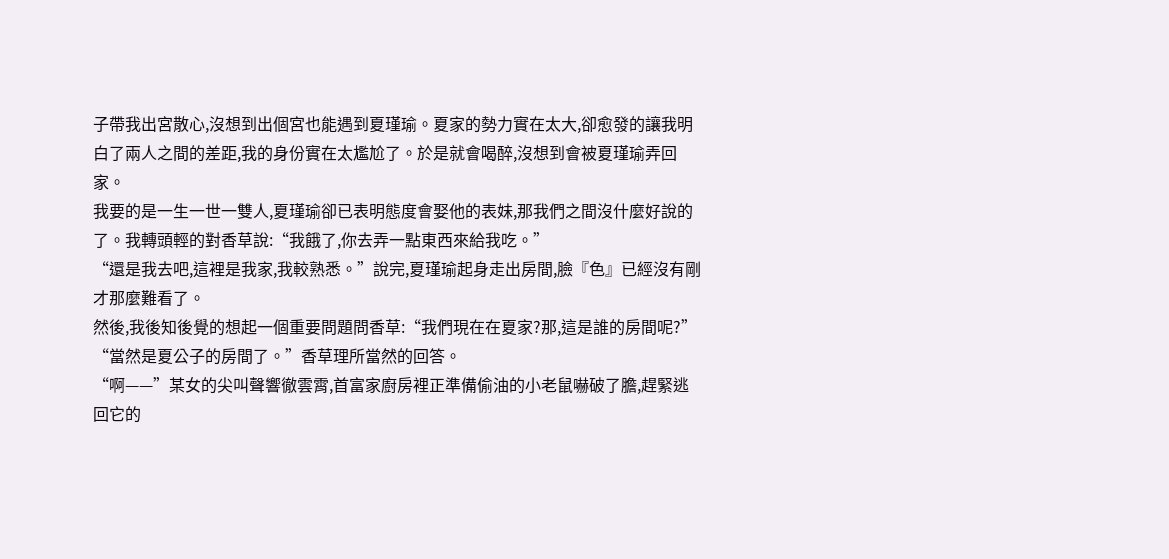子帶我出宮散心,沒想到出個宮也能遇到夏瑾瑜。夏家的勢力實在太大,卻愈發的讓我明白了兩人之間的差距,我的身份實在太尷尬了。於是就會喝醉,沒想到會被夏瑾瑜弄回家。
我要的是一生一世一雙人,夏瑾瑜卻已表明態度會娶他的表妹,那我們之間沒什麼好說的了。我轉頭輕的對香草說:“我餓了,你去弄一點東西來給我吃。”
“還是我去吧,這裡是我家,我較熟悉。”說完,夏瑾瑜起身走出房間,臉『色』已經沒有剛才那麼難看了。
然後,我後知後覺的想起一個重要問題問香草:“我們現在在夏家?那,這是誰的房間呢?”
“當然是夏公子的房間了。”香草理所當然的回答。
“啊——”某女的尖叫聲響徹雲霄,首富家廚房裡正準備偷油的小老鼠嚇破了膽,趕緊逃回它的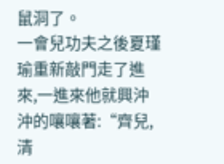鼠洞了。
一會兒功夫之後夏瑾瑜重新敲門走了進來,一進來他就興沖沖的嚷嚷著:“齊兒,清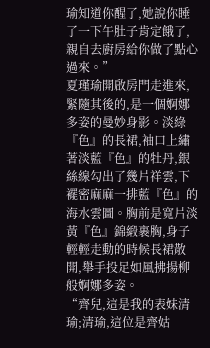瑜知道你醒了,她說你睡了一下午肚子肯定餓了,親自去廚房給你做了點心過來。”
夏瑾瑜開啟房門走進來,緊隨其後的,是一個婀娜多姿的曼妙身影。淡綠『色』的長裙,袖口上繡著淡藍『色』的牡丹,銀絲線勾出了幾片祥雲,下襬密麻麻一排藍『色』的海水雲圖。胸前是寬片淡黃『色』錦緞裹胸,身子輕輕走動的時候長裙散開,舉手投足如風拂揚柳般婀娜多姿。
“齊兒,這是我的表妹清瑜;清瑜,這位是齊姑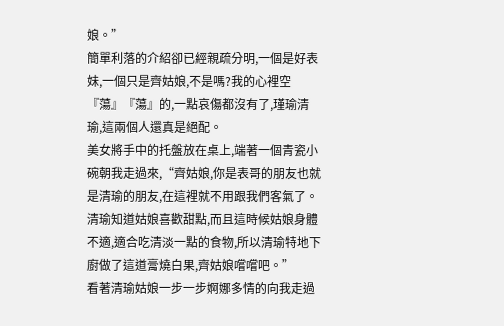娘。”
簡單利落的介紹卻已經親疏分明,一個是好表妹,一個只是齊姑娘,不是嗎?我的心裡空『蕩』『蕩』的,一點哀傷都沒有了,瑾瑜清瑜,這兩個人還真是絕配。
美女將手中的托盤放在桌上,端著一個青瓷小碗朝我走過來,“齊姑娘,你是表哥的朋友也就是清瑜的朋友,在這裡就不用跟我們客氣了。清瑜知道姑娘喜歡甜點,而且這時候姑娘身體不適,適合吃清淡一點的食物,所以清瑜特地下廚做了這道膏燒白果,齊姑娘嚐嚐吧。”
看著清瑜姑娘一步一步婀娜多情的向我走過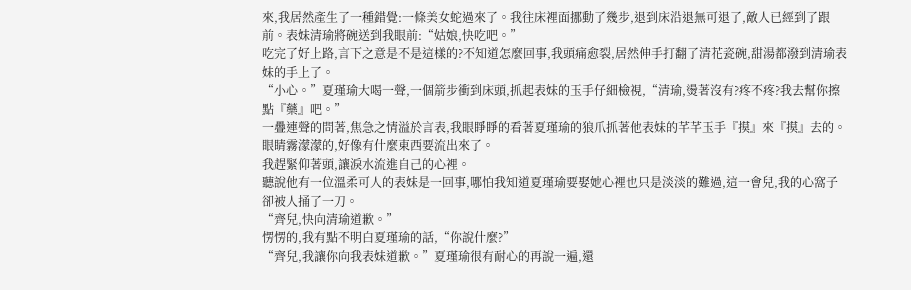來,我居然產生了一種錯覺:一條美女蛇過來了。我往床裡面挪動了幾步,退到床沿退無可退了,敵人已經到了跟前。表妹清瑜將碗送到我眼前:“姑娘,快吃吧。”
吃完了好上路,言下之意是不是這樣的?不知道怎麼回事,我頭痛愈裂,居然伸手打翻了清花瓷碗,甜湯都潑到清瑜表妹的手上了。
“小心。”夏瑾瑜大喝一聲,一個箭步衝到床頭,抓起表妹的玉手仔細檢視,“清瑜,燙著沒有?疼不疼?我去幫你擦點『藥』吧。”
一疊連聲的問著,焦急之情溢於言表,我眼睜睜的看著夏瑾瑜的狼爪抓著他表妹的芊芊玉手『摸』來『摸』去的。眼睛霧濛濛的,好像有什麼東西要流出來了。
我趕緊仰著頭,讓淚水流進自己的心裡。
聽說他有一位溫柔可人的表妹是一回事,哪怕我知道夏瑾瑜要娶她心裡也只是淡淡的難過,這一會兒,我的心窩子卻被人捅了一刀。
“齊兒,快向清瑜道歉。”
愣愣的,我有點不明白夏瑾瑜的話,“你說什麼?”
“齊兒,我讓你向我表妹道歉。”夏瑾瑜很有耐心的再說一遍,還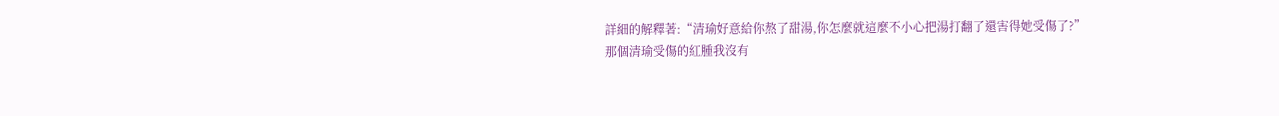詳細的解釋著:“清瑜好意給你熬了甜湯,你怎麼就這麼不小心把湯打翻了還害得她受傷了?”
那個清瑜受傷的紅腫我沒有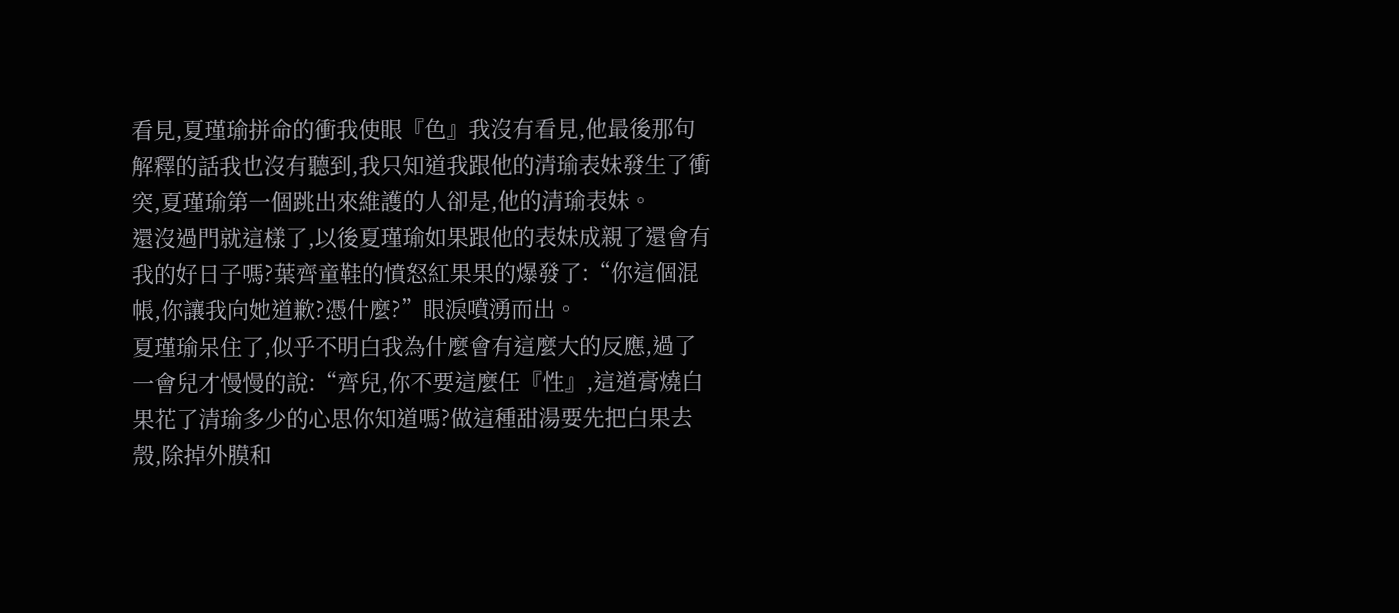看見,夏瑾瑜拼命的衝我使眼『色』我沒有看見,他最後那句解釋的話我也沒有聽到,我只知道我跟他的清瑜表妹發生了衝突,夏瑾瑜第一個跳出來維護的人卻是,他的清瑜表妹。
還沒過門就這樣了,以後夏瑾瑜如果跟他的表妹成親了還會有我的好日子嗎?葉齊童鞋的憤怒紅果果的爆發了:“你這個混帳,你讓我向她道歉?憑什麼?”眼淚噴湧而出。
夏瑾瑜呆住了,似乎不明白我為什麼會有這麼大的反應,過了一會兒才慢慢的說:“齊兒,你不要這麼任『性』,這道膏燒白果花了清瑜多少的心思你知道嗎?做這種甜湯要先把白果去殼,除掉外膜和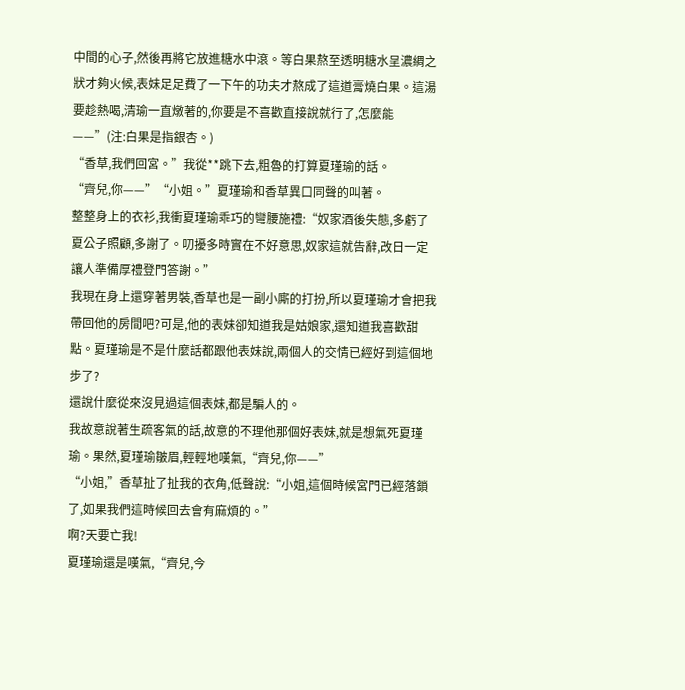中間的心子,然後再將它放進糖水中滾。等白果熬至透明糖水呈濃綢之狀才夠火候,表妹足足費了一下午的功夫才熬成了這道膏燒白果。這湯要趁熱喝,清瑜一直燉著的,你要是不喜歡直接說就行了,怎麼能——”(注:白果是指銀杏。)
“香草,我們回宮。”我從**跳下去,粗魯的打算夏瑾瑜的話。
“齊兒,你——”“小姐。”夏瑾瑜和香草異口同聲的叫著。
整整身上的衣衫,我衝夏瑾瑜乖巧的彎腰施禮:“奴家酒後失態,多虧了夏公子照顧,多謝了。叨擾多時實在不好意思,奴家這就告辭,改日一定讓人準備厚禮登門答謝。”
我現在身上還穿著男裝,香草也是一副小廝的打扮,所以夏瑾瑜才會把我帶回他的房間吧?可是,他的表妹卻知道我是姑娘家,還知道我喜歡甜點。夏瑾瑜是不是什麼話都跟他表妹說,兩個人的交情已經好到這個地步了?
還說什麼從來沒見過這個表妹,都是騙人的。
我故意說著生疏客氣的話,故意的不理他那個好表妹,就是想氣死夏瑾瑜。果然,夏瑾瑜皺眉,輕輕地嘆氣,“齊兒,你——”
“小姐,”香草扯了扯我的衣角,低聲說:“小姐,這個時候宮門已經落鎖了,如果我們這時候回去會有麻煩的。”
啊?天要亡我!
夏瑾瑜還是嘆氣,“齊兒,今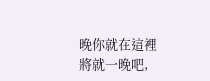晚你就在這裡將就一晚吧,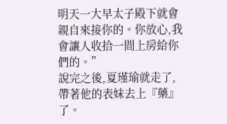明天一大早太子殿下就會親自來接你的。你放心,我會讓人收拾一間上房給你們的。”
說完之後,夏瑾瑜就走了,帶著他的表妹去上『藥』了。